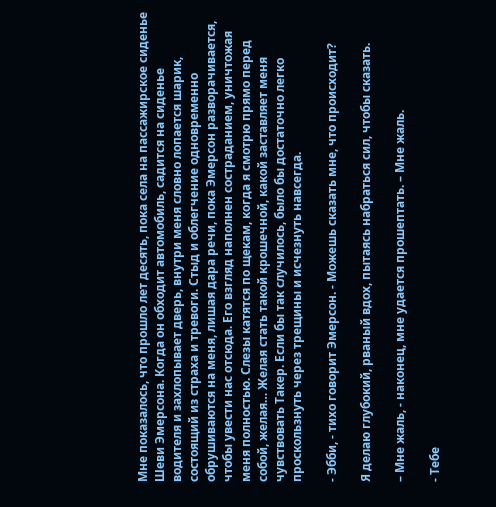Мне показалось, что прошло лет десять, пока села на пассажирское сиденье Шеви Эмерсона. Когда он обходит автомобиль, садится на сиденье водителя и захлопывает дверь, внутри меня словно лопается шарик, состоящий из страха и тревоги. Стыд и облегчение одновременно обрушиваются на меня, лишая дара речи, пока Эмерсон разворачивается, чтобы увести нас отсюда. Его взгляд наполнен состраданием, уничтожая меня полностью. Слезы катятся по щекам, когда я смотрю прямо перед собой, желая… Желая стать такой крошечной, какой заставляет меня чувствовать Такер. Если бы так случилось, было бы достаточно легко проскользнуть через трещины и исчезнуть навсегда.

- Эбби, - тихо говорит Эмерсон. - Можешь сказать мне, что происходит?

Я делаю глубокий, рваный вдох, пытаясь набраться сил, чтобы сказать.

– Мне жаль, - наконец, мне удается прошептать. – Мне жаль.

- Тебе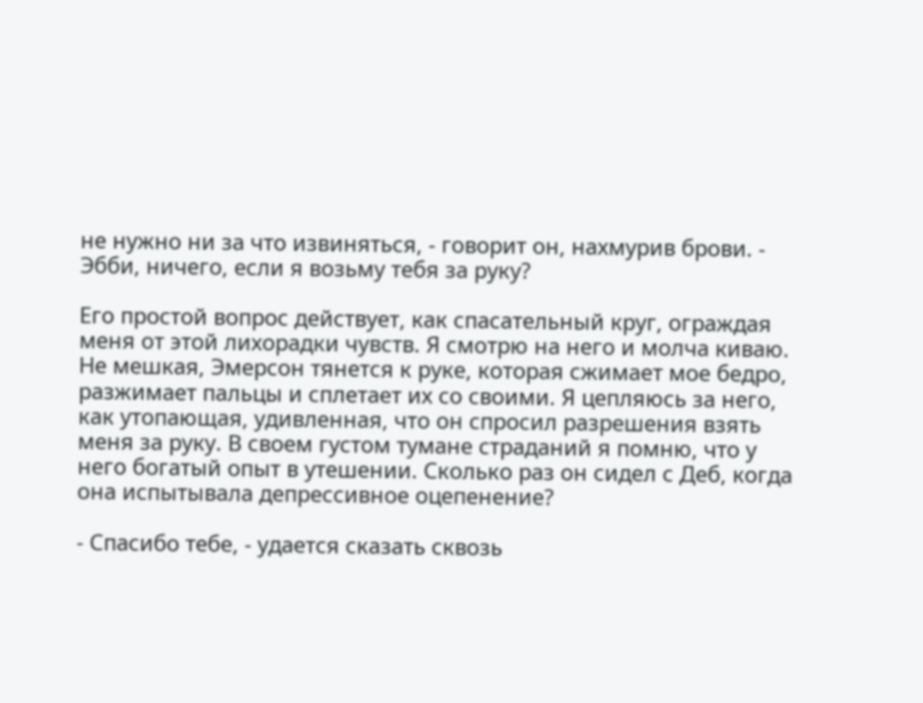не нужно ни за что извиняться, - говорит он, нахмурив брови. - Эбби, ничего, если я возьму тебя за руку?

Его простой вопрос действует, как спасательный круг, ограждая меня от этой лихорадки чувств. Я смотрю на него и молча киваю. Не мешкая, Эмерсон тянется к руке, которая сжимает мое бедро, разжимает пальцы и сплетает их со своими. Я цепляюсь за него, как утопающая, удивленная, что он спросил разрешения взять меня за руку. В своем густом тумане страданий я помню, что у него богатый опыт в утешении. Сколько раз он сидел с Деб, когда она испытывала депрессивное оцепенение?

- Спасибо тебе, - удается сказать сквозь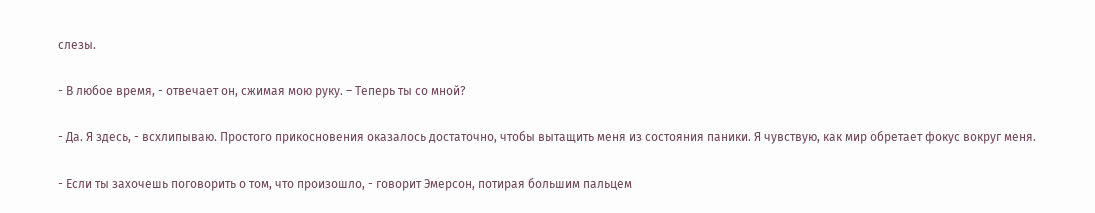слезы.

- В любое время, - отвечает он, сжимая мою руку. – Теперь ты со мной?

- Да. Я здесь, - всхлипываю. Простого прикосновения оказалось достаточно, чтобы вытащить меня из состояния паники. Я чувствую, как мир обретает фокус вокруг меня.

- Если ты захочешь поговорить о том, что произошло, - говорит Эмерсон, потирая большим пальцем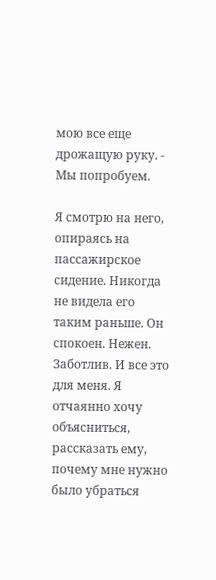мою все еще дрожащую руку. - Мы попробуем.

Я смотрю на него, опираясь на пассажирское сидение. Никогда не видела его таким раньше. Он спокоен. Нежен. Заботлив. И все это для меня. Я отчаянно хочу объясниться, рассказать ему, почему мне нужно было убраться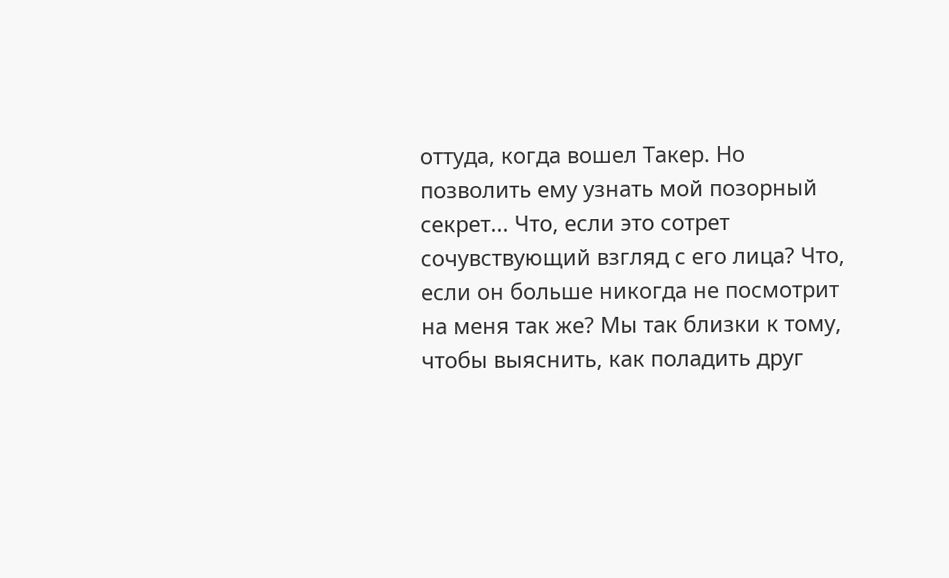оттуда, когда вошел Такер. Но позволить ему узнать мой позорный секрет... Что, если это сотрет сочувствующий взгляд с его лица? Что, если он больше никогда не посмотрит на меня так же? Мы так близки к тому, чтобы выяснить, как поладить друг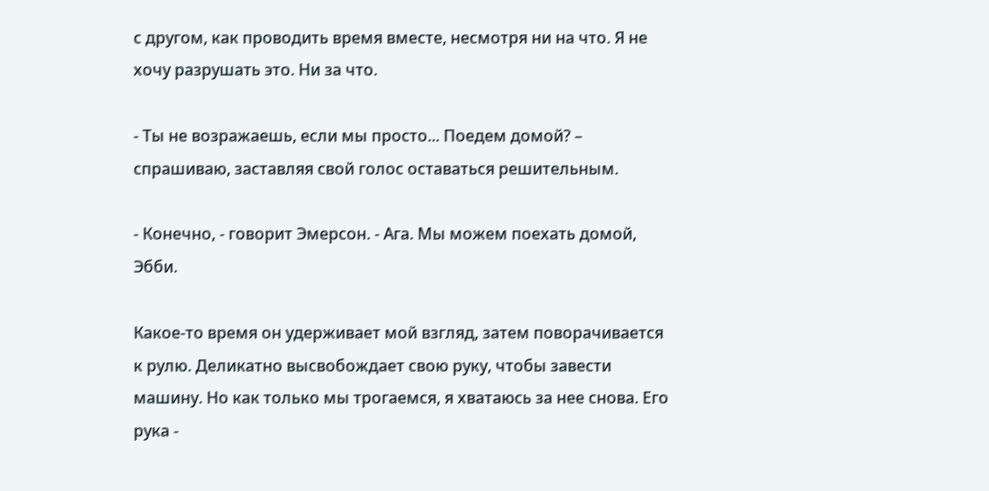с другом, как проводить время вместе, несмотря ни на что. Я не хочу разрушать это. Ни за что.

- Ты не возражаешь, если мы просто... Поедем домой? – спрашиваю, заставляя свой голос оставаться решительным.

- Конечно, - говорит Эмерсон. - Ага. Мы можем поехать домой, Эбби.

Какое-то время он удерживает мой взгляд, затем поворачивается к рулю. Деликатно высвобождает свою руку, чтобы завести машину. Но как только мы трогаемся, я хватаюсь за нее снова. Его рука -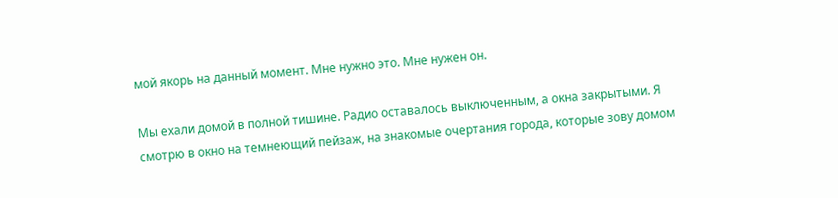мой якорь на данный момент. Мне нужно это. Мне нужен он.

Мы ехали домой в полной тишине. Радио оставалось выключенным, а окна закрытыми. Я смотрю в окно на темнеющий пейзаж, на знакомые очертания города, которые зову домом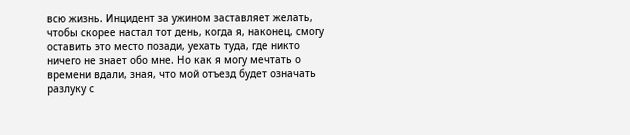всю жизнь. Инцидент за ужином заставляет желать, чтобы скорее настал тот день, когда я, наконец, смогу оставить это место позади, уехать туда, где никто ничего не знает обо мне. Но как я могу мечтать о времени вдали, зная, что мой отъезд будет означать разлуку с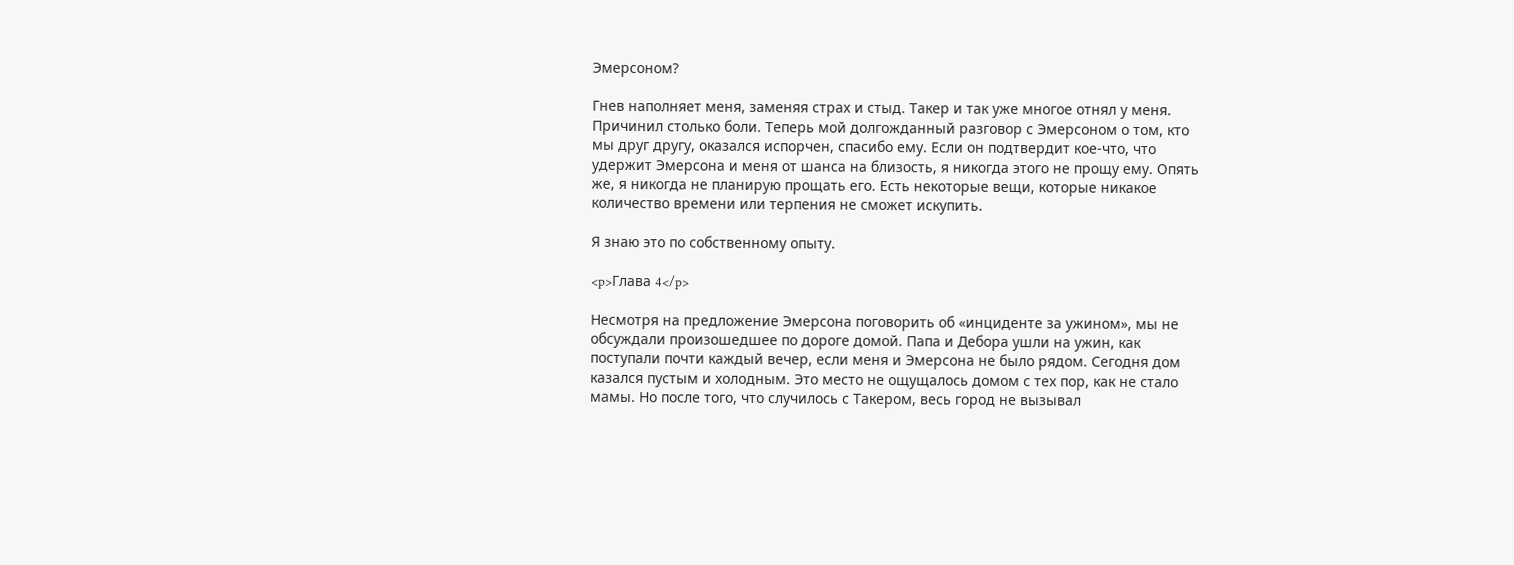Эмерсоном?

Гнев наполняет меня, заменяя страх и стыд. Такер и так уже многое отнял у меня. Причинил столько боли. Теперь мой долгожданный разговор с Эмерсоном о том, кто мы друг другу, оказался испорчен, спасибо ему. Если он подтвердит кое-что, что удержит Эмерсона и меня от шанса на близость, я никогда этого не прощу ему. Опять же, я никогда не планирую прощать его. Есть некоторые вещи, которые никакое количество времени или терпения не сможет искупить.

Я знаю это по собственному опыту.

<p>Глава 4</p>

Несмотря на предложение Эмерсона поговорить об «инциденте за ужином», мы не обсуждали произошедшее по дороге домой. Папа и Дебора ушли на ужин, как поступали почти каждый вечер, если меня и Эмерсона не было рядом. Сегодня дом казался пустым и холодным. Это место не ощущалось домом с тех пор, как не стало мамы. Но после того, что случилось с Такером, весь город не вызывал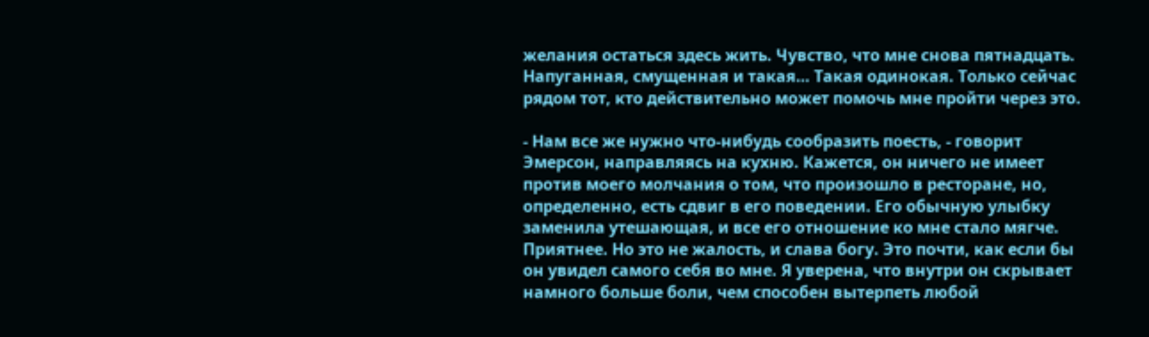желания остаться здесь жить. Чувство, что мне снова пятнадцать. Напуганная, смущенная и такая… Такая одинокая. Только сейчас рядом тот, кто действительно может помочь мне пройти через это.

- Нам все же нужно что-нибудь сообразить поесть, - говорит Эмерсон, направляясь на кухню. Кажется, он ничего не имеет против моего молчания о том, что произошло в ресторане, но, определенно, есть сдвиг в его поведении. Его обычную улыбку заменила утешающая, и все его отношение ко мне стало мягче. Приятнее. Но это не жалость, и слава богу. Это почти, как если бы он увидел самого себя во мне. Я уверена, что внутри он скрывает намного больше боли, чем способен вытерпеть любой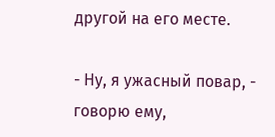другой на его месте.

- Ну, я ужасный повар, - говорю ему,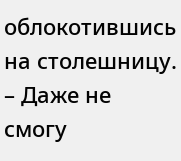облокотившись на столешницу. – Даже не смогу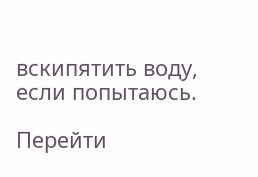вскипятить воду, если попытаюсь.

Перейти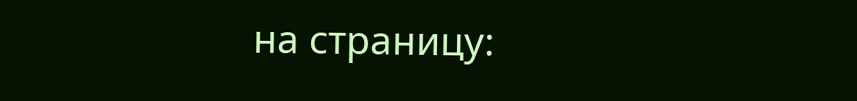на страницу: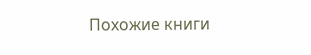Похожие книги